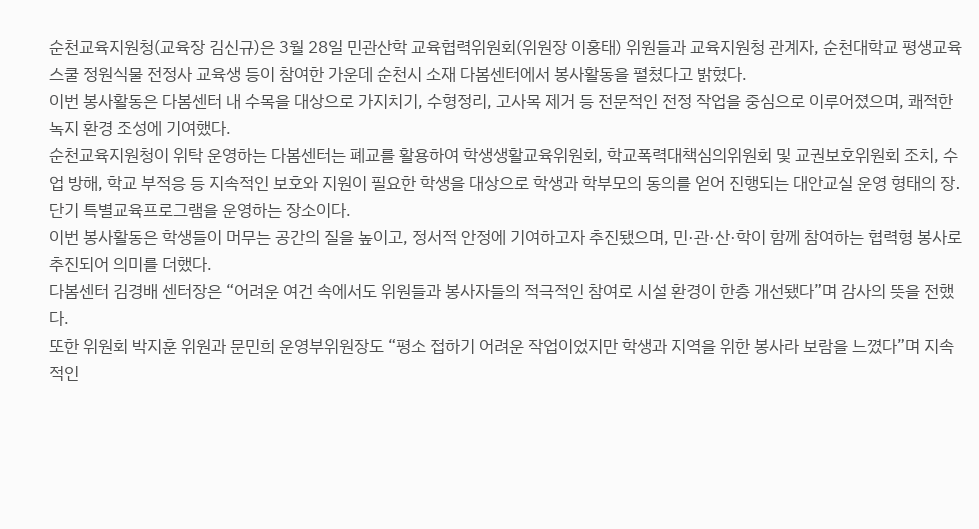순천교육지원청(교육장 김신규)은 3월 28일 민관산학 교육협력위원회(위원장 이홍태) 위원들과 교육지원청 관계자, 순천대학교 평생교육스쿨 정원식물 전정사 교육생 등이 참여한 가운데 순천시 소재 다봄센터에서 봉사활동을 펼쳤다고 밝혔다.
이번 봉사활동은 다봄센터 내 수목을 대상으로 가지치기, 수형정리, 고사목 제거 등 전문적인 전정 작업을 중심으로 이루어졌으며, 쾌적한 녹지 환경 조성에 기여했다.
순천교육지원청이 위탁 운영하는 다봄센터는 폐교를 활용하여 학생생활교육위원회, 학교폭력대책심의위원회 및 교권보호위원회 조치, 수업 방해, 학교 부적응 등 지속적인 보호와 지원이 필요한 학생을 대상으로 학생과 학부모의 동의를 얻어 진행되는 대안교실 운영 형태의 장․단기 특별교육프로그램을 운영하는 장소이다.
이번 봉사활동은 학생들이 머무는 공간의 질을 높이고, 정서적 안정에 기여하고자 추진됐으며, 민·관·산·학이 함께 참여하는 협력형 봉사로 추진되어 의미를 더했다.
다봄센터 김경배 센터장은 “어려운 여건 속에서도 위원들과 봉사자들의 적극적인 참여로 시설 환경이 한층 개선됐다”며 감사의 뜻을 전했다.
또한 위원회 박지훈 위원과 문민희 운영부위원장도 “평소 접하기 어려운 작업이었지만 학생과 지역을 위한 봉사라 보람을 느꼈다”며 지속적인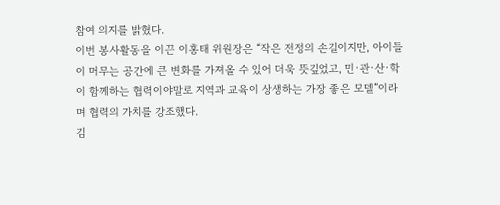참여 의지를 밝혔다.
이번 봉사활동을 이끈 이홍태 위원장은 “작은 전정의 손길이지만, 아이들이 머무는 공간에 큰 변화를 가져올 수 있어 더욱 뜻깊었고, 민·관·산·학이 함께하는 협력이야말로 지역과 교육이 상생하는 가장 좋은 모델”이라며 협력의 가치를 강조했다.
김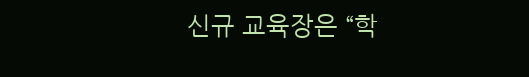신규 교육장은 “학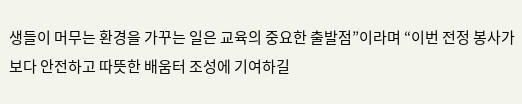생들이 머무는 환경을 가꾸는 일은 교육의 중요한 출발점”이라며 “이번 전정 봉사가 보다 안전하고 따뜻한 배움터 조성에 기여하길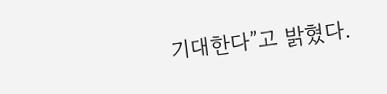기대한다”고 밝혔다.